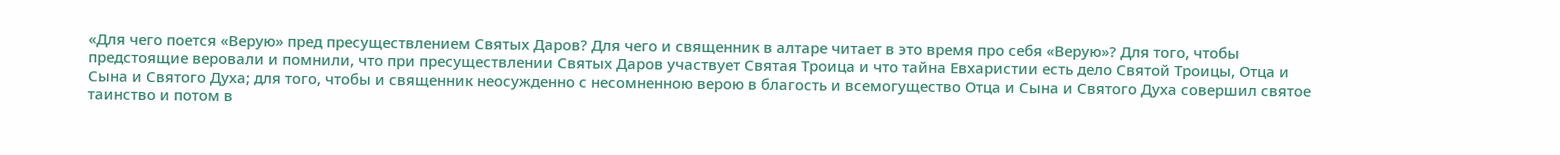«Для чего поется «Верую» пред пресуществлением Святых Даров? Для чего и священник в алтаре читает в это время про себя «Верую»? Для того, чтобы предстоящие веровали и помнили, что при пресуществлении Святых Даров участвует Святая Троица и что тайна Евхаристии есть дело Святой Троицы, Отца и Сына и Святого Духа; для того, чтобы и священник неосужденно с несомненною верою в благость и всемогущество Отца и Сына и Святого Духа совершил святое таинство и потом в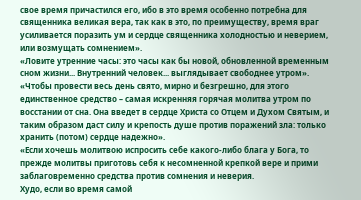свое время причастился его, ибо в это время особенно потребна для священника великая вера, так как в это, по преимуществу, время враг усиливается поразить ум и сердце священника холодностью и неверием, или возмущать сомнением».
«Ловите утренние часы: это часы как бы новой, обновленной временным сном жизни... Внутренний человек... выглядывает свободнее утром».
«Чтобы провести весь день свято, мирно и безгрешно, для этого единственное средство – самая искренняя горячая молитва утром по восстании от сна. Она введет в сердце Христа со Отцем и Духом Святым, и таким образом даст силу и крепость душе против поражений зла: только хранить (потом) сердце надежно».
«Если хочешь молитвою испросить себе какого-либо блага у Бога, то прежде молитвы приготовь себя к несомненной крепкой вере и прими заблаговременно средства против сомнения и неверия.
Худо, если во время самой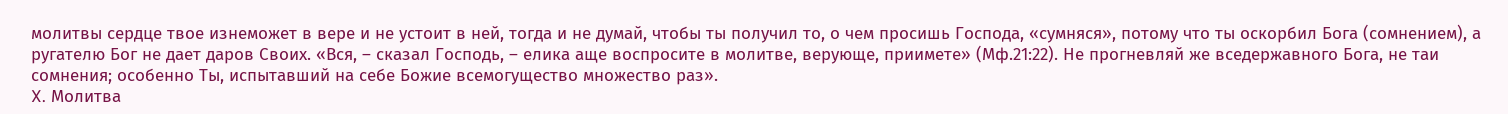молитвы сердце твое изнеможет в вере и не устоит в ней, тогда и не думай, чтобы ты получил то, о чем просишь Господа, «сумняся», потому что ты оскорбил Бога (сомнением), а ругателю Бог не дает даров Своих. «Вся, – сказал Господь, – елика аще воспросите в молитве, верующе, приимете» (Мф.21:22). Не прогневляй же вседержавного Бога, не таи сомнения; особенно Ты, испытавший на себе Божие всемогущество множество раз».
X. Молитва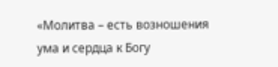«Молитва – есть возношения ума и сердца к Богу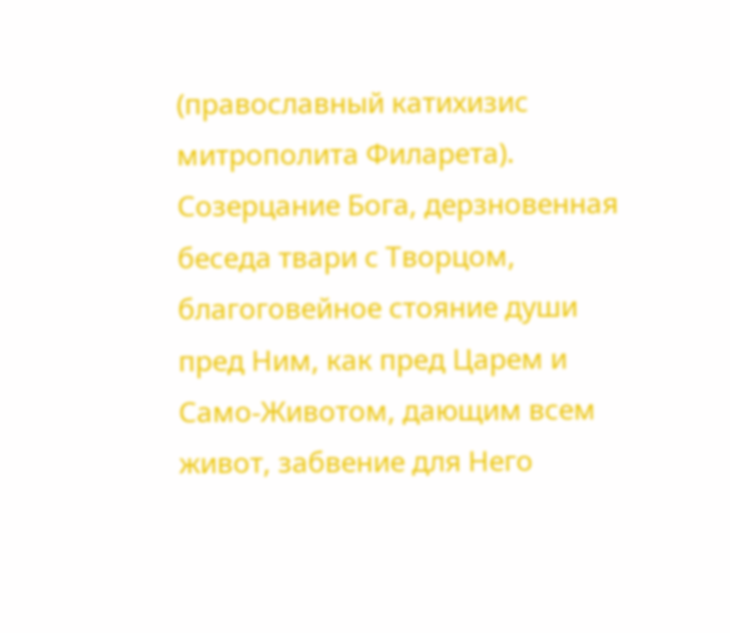(православный катихизис митрополита Филарета). Созерцание Бога, дерзновенная беседа твари с Творцом, благоговейное стояние души пред Ним, как пред Царем и Само-Животом, дающим всем живот, забвение для Него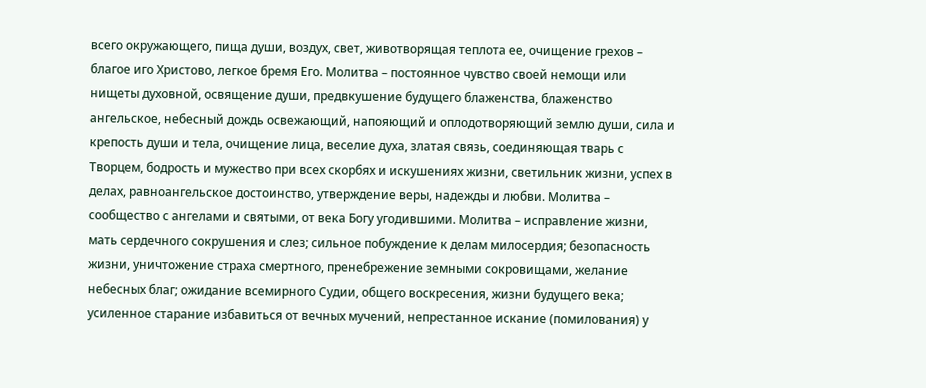всего окружающего, пища души, воздух, свет, животворящая теплота ее, очищение грехов – благое иго Христово, легкое бремя Его. Молитва – постоянное чувство своей немощи или нищеты духовной, освящение души, предвкушение будущего блаженства, блаженство ангельское, небесный дождь освежающий, напояющий и оплодотворяющий землю души, сила и крепость души и тела, очищение лица, веселие духа, златая связь, соединяющая тварь с Творцем, бодрость и мужество при всех скорбях и искушениях жизни, светильник жизни, успех в делах, равноангельское достоинство, утверждение веры, надежды и любви. Молитва – сообщество с ангелами и святыми, от века Богу угодившими. Молитва – исправление жизни, мать сердечного сокрушения и слез; сильное побуждение к делам милосердия; безопасность жизни, уничтожение страха смертного, пренебрежение земными сокровищами, желание небесных благ; ожидание всемирного Судии, общего воскресения, жизни будущего века; усиленное старание избавиться от вечных мучений, непрестанное искание (помилования) у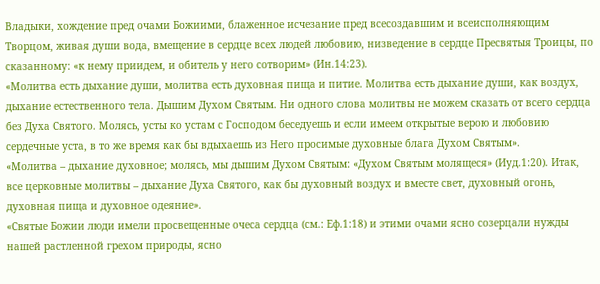Владыки, хождение пред очами Божиими, блаженное исчезание пред всесоздавшим и всеисполняющим Творцом, живая души вода, вмещение в сердце всех людей любовию, низведение в сердце Пресвятыя Троицы, по сказанному: «к нему приидем, и обитель у него сотворим» (Ин.14:23).
«Молитва есть дыхание души, молитва есть духовная пища и питие. Молитва есть дыхание души, как воздух, дыхание естественного тела. Дышим Духом Святым. Ни одного слова молитвы не можем сказать от всего сердца без Духа Святого. Молясь, усты ко устам с Господом беседуешь и если имеем открытые верою и любовию сердечные уста, в то же время как бы вдыхаешь из Него просимые духовные блага Духом Святым».
«Молитва – дыхание духовное; молясь, мы дышим Духом Святым: «Духом Святым молящеся» (Иуд.1:20). Итак, все церковные молитвы – дыхание Духа Святого, как бы духовный воздух и вместе свет, духовный огонь, духовная пища и духовное одеяние».
«Святые Божии люди имели просвещенные очеса сердца (см.: Еф.1:18) и этими очами ясно созерцали нужды нашей растленной грехом природы, ясно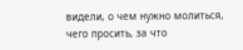видели, о чем нужно молиться, чего просить, за что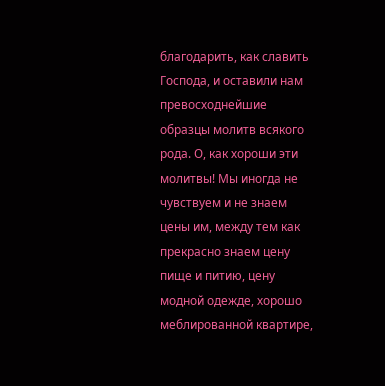благодарить, как славить Господа, и оставили нам превосходнейшие образцы молитв всякого рода. О, как хороши эти молитвы! Мы иногда не чувствуем и не знаем цены им, между тем как прекрасно знаем цену пище и питию, цену модной одежде, хорошо меблированной квартире,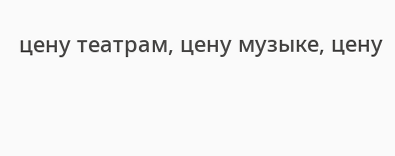цену театрам, цену музыке, цену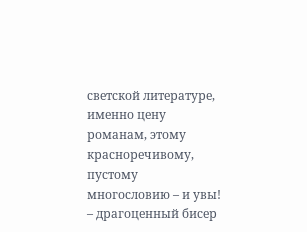светской литературе, именно цену романам, этому красноречивому, пустому многословию – и увы! – драгоценный бисер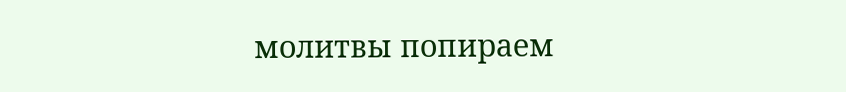молитвы попираем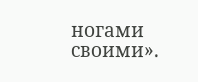ногами своими».